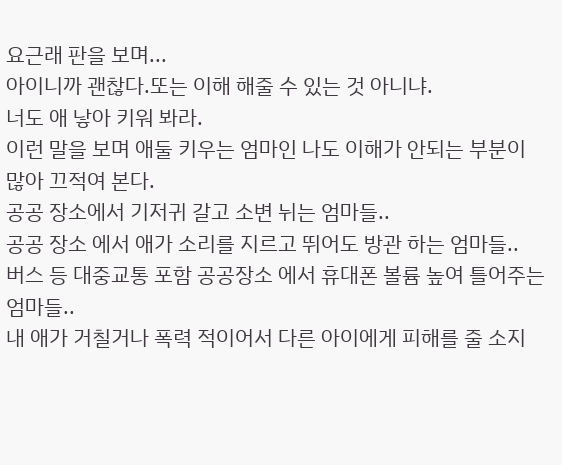요근래 판을 보며...
아이니까 괜찮다.또는 이해 해줄 수 있는 것 아니냐.
너도 애 낳아 키워 봐라.
이런 말을 보며 애둘 키우는 엄마인 나도 이해가 안되는 부분이 많아 끄적여 본다.
공공 장소에서 기저귀 갈고 소변 뉘는 엄마들..
공공 장소 에서 애가 소리를 지르고 뛰어도 방관 하는 엄마들..
버스 등 대중교통 포함 공공장소 에서 휴대폰 볼륨 높여 틀어주는 엄마들..
내 애가 거칠거나 폭력 적이어서 다른 아이에게 피해를 줄 소지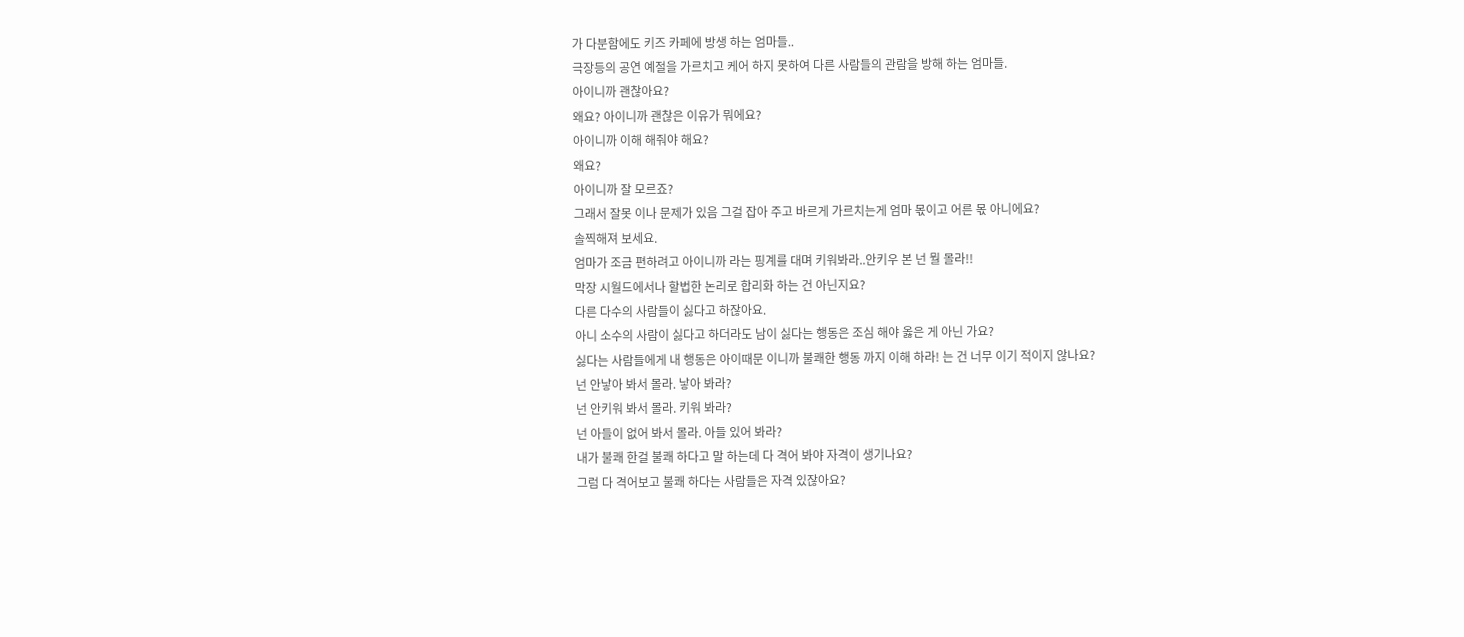가 다분함에도 키즈 카페에 방생 하는 엄마들..
극장등의 공연 예절을 가르치고 케어 하지 못하여 다른 사람들의 관람을 방해 하는 엄마들.
아이니까 괜찮아요?
왜요? 아이니까 괜찮은 이유가 뭐에요?
아이니까 이해 해줘야 해요?
왜요?
아이니까 잘 모르죠?
그래서 잘못 이나 문제가 있음 그걸 잡아 주고 바르게 가르치는게 엄마 몫이고 어른 몫 아니에요?
솔찍해져 보세요.
엄마가 조금 편하려고 아이니까 라는 핑계를 대며 키워봐라..안키우 본 넌 뭘 몰라!!
막장 시월드에서나 할법한 논리로 합리화 하는 건 아닌지요?
다른 다수의 사람들이 싫다고 하잖아요.
아니 소수의 사람이 싫다고 하더라도 남이 싫다는 행동은 조심 해야 옳은 게 아닌 가요?
싫다는 사람들에게 내 행동은 아이때문 이니까 불쾌한 행동 까지 이해 하라! 는 건 너무 이기 적이지 않나요?
넌 안낳아 봐서 몰라. 낳아 봐라?
넌 안키워 봐서 몰라. 키워 봐라?
넌 아들이 없어 봐서 몰라. 아들 있어 봐라?
내가 불쾌 한걸 불쾌 하다고 말 하는데 다 격어 봐야 자격이 생기나요?
그럼 다 격어보고 불쾌 하다는 사람들은 자격 있잖아요?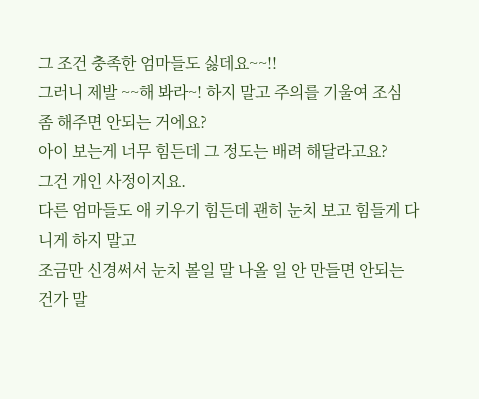그 조건 충족한 엄마들도 싫데요~~!!
그러니 제발 ~~해 봐라~! 하지 말고 주의를 기울여 조심 좀 해주면 안되는 거에요?
아이 보는게 너무 힘든데 그 정도는 배려 해달라고요?
그건 개인 사정이지요.
다른 엄마들도 애 키우기 힘든데 괜히 눈치 보고 힘들게 다니게 하지 말고
조금만 신경써서 눈치 볼일 말 나올 일 안 만들면 안되는 건가 말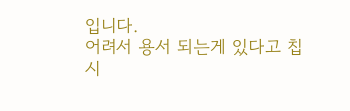입니다.
어려서 용서 되는게 있다고 칩시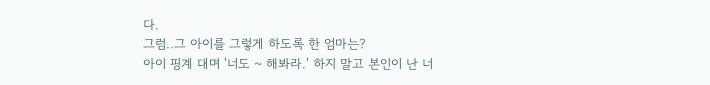다.
그럼..그 아이를 그렇게 하도록 한 엄마는?
아이 핑계 대며 '너도 ~ 해봐라.' 하지 말고 본인이 난 너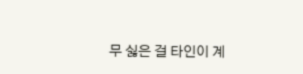무 싫은 걸 타인이 계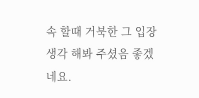속 할때 거북한 그 입장 생각 해봐 주셨음 좋겠네요.